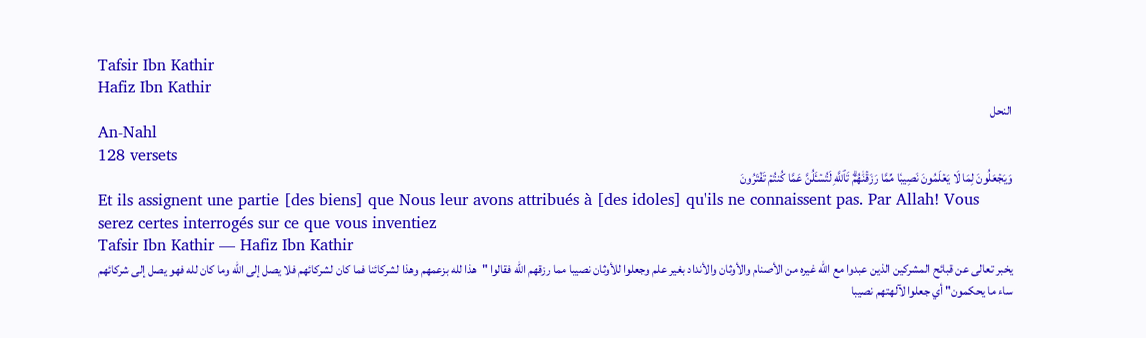Tafsir Ibn Kathir
Hafiz Ibn Kathir
النحل
An-Nahl
128 versets
وَيَجۡعَلُونَ لِمَا لَا يَعۡلَمُونَ نَصِيبٗا مِّمَّا رَزَقۡنَٰهُمۡۗ تَٱللَّهِ لَتُسۡـَٔلُنَّ عَمَّا كُنتُمۡ تَفۡتَرُونَ
Et ils assignent une partie [des biens] que Nous leur avons attribués à [des idoles] qu'ils ne connaissent pas. Par Allah! Vous serez certes interrogés sur ce que vous inventiez
Tafsir Ibn Kathir — Hafiz Ibn Kathir
يخبر تعالى عن قبائح المشركين الذين عبدوا مع الله غيره من الأصنام والأوثان والأنداد بغير علم وجعلوا للأوثان نصيبا مما رزقهم الله فقالوا "هذا لله بزعمهم وهذا لشركائنا فما كان لشركائهم فلا يصل إلى الله وما كان لله فهو يصل إلى شركائهم ساء ما يحكمون" أي جعلوا لآلهتهم نصيبا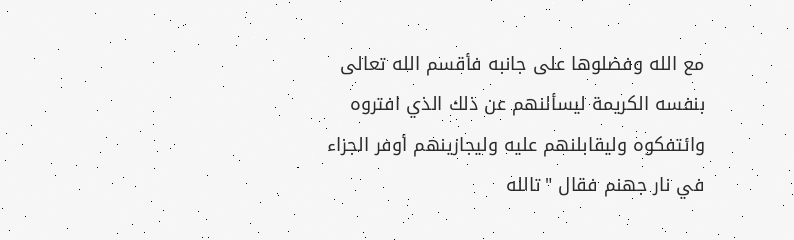مع الله وفضلوها على جانبه فأقسم الله تعالى بنفسه الكريمة ليسألنهم عن ذلك الذي افتروه وائتفكوه وليقابلنهم عليه وليجازينهم أوفر الجزاء في نار جهنم فقال "تالله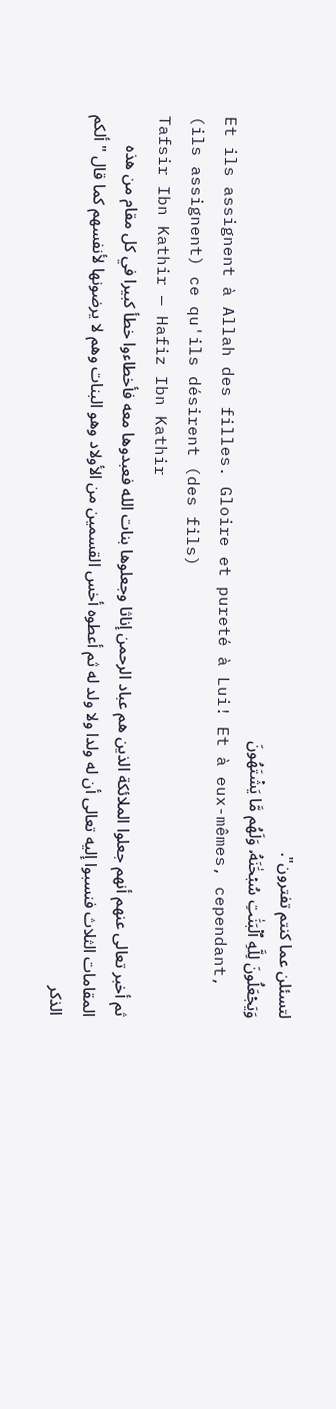لتسئلن عما كنتم تفترون".
وَيَجۡعَلُونَ لِلَّهِ ٱلۡبَنَٰتِ سُبۡحَٰنَهُۥ وَلَهُم مَّا يَشۡتَهُونَ
Et ils assignent à Allah des filles. Gloire et pureté à Lui! Et à eux-mêmes, cependant, (ils assignent) ce qu'ils désirent (des fils)
Tafsir Ibn Kathir — Hafiz Ibn Kathir
ثم أخبر تعالى عنهم أنهم جعلوا الملائكة الذين هم عباد الرحمن إناثا وجعلوها بنات الله فعبدوها معه فأخطاءوا خطأ كبيرا في كل مقام من هذه المقامات الثلاث فنسبوا إليه تعالى أن له ولدا ولا ولد له ثم أعطوه أخس القسمين من الأولاد وهو البنات وهم لا يرضونها لأنفسهم كما قال "ألكم الذكر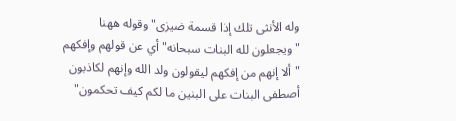وله الأنثى تلك إذا قسمة ضيزى" وقوله ههنا "ويجعلون لله البنات سبحانه" أي عن قولهم وإفكهم "ألا إنهم من إفكهم ليقولون ولد الله وإنهم لكاذبون أصطفى البنات على البنين ما لكم كيف تحكمون"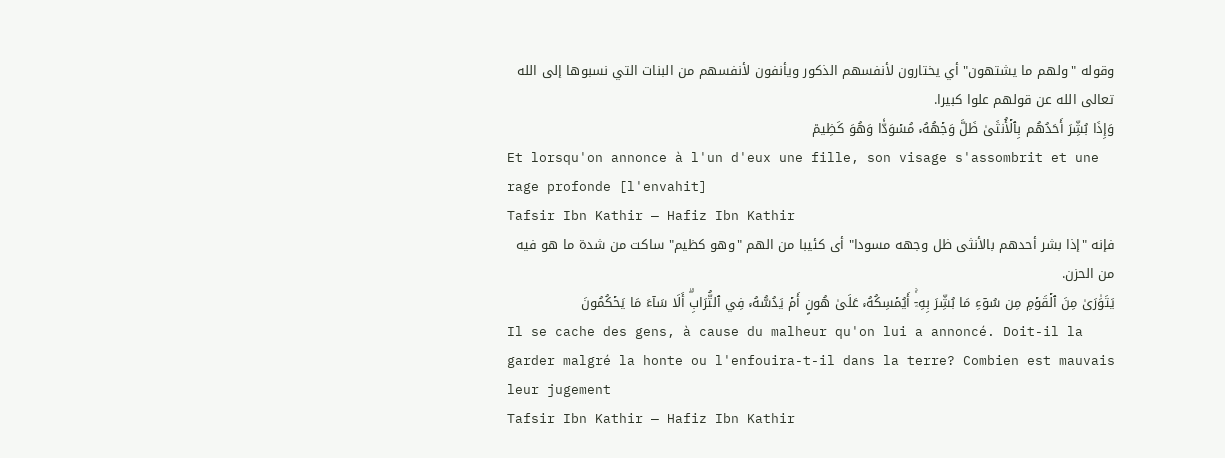وقوله "ولهم ما يشتهون" أي يختارون لأنفسهم الذكور ويأنفون لأنفسهم من البنات التي نسبوها إلى الله تعالى الله عن قولهم علوا كبيرا.
وَإِذَا بُشِّرَ أَحَدُهُم بِٱلۡأُنثَىٰ ظَلَّ وَجۡهُهُۥ مُسۡوَدّٗا وَهُوَ كَظِيمٞ
Et lorsqu'on annonce à l'un d'eux une fille, son visage s'assombrit et une rage profonde [l'envahit]
Tafsir Ibn Kathir — Hafiz Ibn Kathir
فإنه "إذا بشر أحدهم بالأنثى ظل وجهه مسودا" أى كئيبا من الهم "وهو كظيم" ساكت من شدة ما هو فيه من الحزن.
يَتَوَٰرَىٰ مِنَ ٱلۡقَوۡمِ مِن سُوٓءِ مَا بُشِّرَ بِهِۦٓۚ أَيُمۡسِكُهُۥ عَلَىٰ هُونٍ أَمۡ يَدُسُّهُۥ فِي ٱلتُّرَابِۗ أَلَا سَآءَ مَا يَحۡكُمُونَ
Il se cache des gens, à cause du malheur qu'on lui a annoncé. Doit-il la garder malgré la honte ou l'enfouira-t-il dans la terre? Combien est mauvais leur jugement
Tafsir Ibn Kathir — Hafiz Ibn Kathir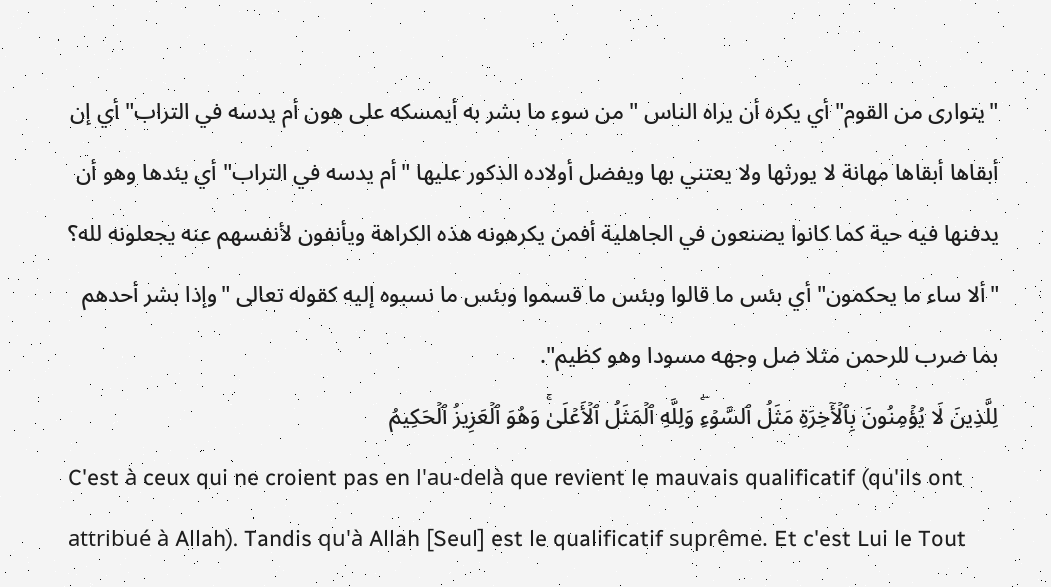"يتوارى من القوم" أي يكره أن يراه الناس "من سوء ما بشر به أيمسكه على هون أم يدسه في التراب" أي إن أبقاها أبقاها مهانة لا يورثها ولا يعتني بها ويفضل أولاده الذكور عليها "أم يدسه في التراب" أي يئدها وهو أن يدفنها فيه حية كما كانوا يصنعون في الجاهلية أفمن يكرهونه هذه الكراهة ويأنفون لأنفسهم عنه يجعلونه لله؟ "ألا ساء ما يحكمون" أي بئس ما قالوا وبئس ما قسموا وبئس ما نسبوه إليه كقوله تعالى "وإذا بشر أحدهم بما ضرب للرحمن مثلا ضل وجهه مسودا وهو كظيم".
لِلَّذِينَ لَا يُؤۡمِنُونَ بِٱلۡأٓخِرَةِ مَثَلُ ٱلسَّوۡءِۖ وَلِلَّهِ ٱلۡمَثَلُ ٱلۡأَعۡلَىٰۚ وَهُوَ ٱلۡعَزِيزُ ٱلۡحَكِيمُ
C'est à ceux qui ne croient pas en l'au-delà que revient le mauvais qualificatif (qu'ils ont attribué à Allah). Tandis qu'à Allah [Seul] est le qualificatif suprême. Et c'est Lui le Tout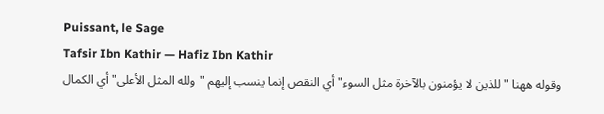Puissant, le Sage
Tafsir Ibn Kathir — Hafiz Ibn Kathir
وقوله ههنا "للذين لا يؤمنون بالآخرة مثل السوء" أي النقص إنما ينسب إليهم "ولله المثل الأعلى" أي الكمال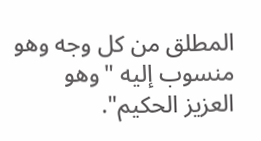المطلق من كل وجه وهو منسوب إليه "وهو العزيز الحكيم".